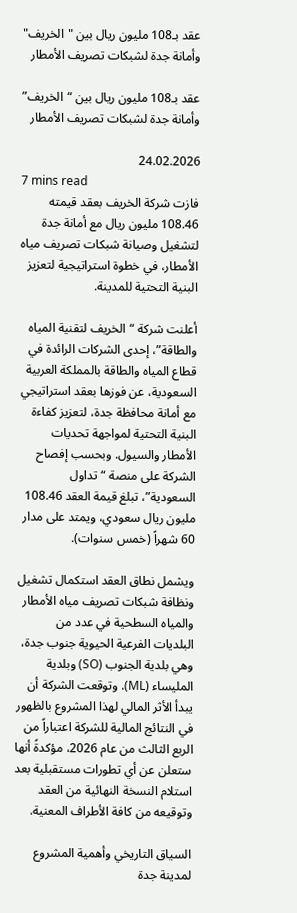عقد بـ108 مليون ريال بين "الخريف" وأمانة جدة لشبكات تصريف الأمطار

عقد بـ108 مليون ريال بين “الخريف” وأمانة جدة لشبكات تصريف الأمطار

24.02.2026
7 mins read
فازت شركة الخريف بعقد قيمته 108.46 مليون ريال مع أمانة جدة لتشغيل وصيانة شبكات تصريف مياه الأمطار، في خطوة استراتيجية لتعزيز البنية التحتية للمدينة.

أعلنت شركة “الخريف لتقنية المياه والطاقة”، إحدى الشركات الرائدة في قطاع المياه والطاقة بالمملكة العربية السعودية، عن فوزها بعقد استراتيجي مع أمانة محافظة جدة، لتعزيز كفاءة البنية التحتية لمواجهة تحديات الأمطار والسيول. وبحسب إفصاح الشركة على منصة “تداول السعودية”، تبلغ قيمة العقد 108.46 مليون ريال سعودي، ويمتد على مدار 60 شهراً (خمس سنوات).

ويشمل نطاق العقد استكمال تشغيل ونظافة شبكات تصريف مياه الأمطار والمياه السطحية في عدد من البلديات الفرعية الحيوية جنوب جدة، وهي بلدية الجنوب (SO) وبلدية المليساء (ML). وتوقعت الشركة أن يبدأ الأثر المالي لهذا المشروع بالظهور في النتائج المالية للشركة اعتباراً من الربع الثالث من عام 2026، مؤكدةً أنها ستعلن عن أي تطورات مستقبلية بعد استلام النسخة النهائية من العقد وتوقيعه من كافة الأطراف المعنية.

السياق التاريخي وأهمية المشروع لمدينة جدة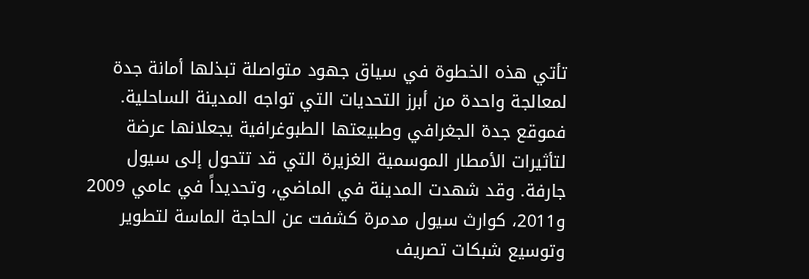تأتي هذه الخطوة في سياق جهود متواصلة تبذلها أمانة جدة لمعالجة واحدة من أبرز التحديات التي تواجه المدينة الساحلية. فموقع جدة الجغرافي وطبيعتها الطبوغرافية يجعلانها عرضة لتأثيرات الأمطار الموسمية الغزيرة التي قد تتحول إلى سيول جارفة. وقد شهدت المدينة في الماضي، وتحديداً في عامي 2009 و2011، كوارث سيول مدمرة كشفت عن الحاجة الماسة لتطوير وتوسيع شبكات تصريف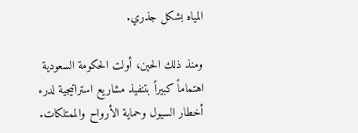المياه بشكل جذري.

ومنذ ذلك الحين، أولت الحكومة السعودية اهتماماً كبيراً بتنفيذ مشاريع استراتيجية لدرء أخطار السيول وحماية الأرواح والممتلكات.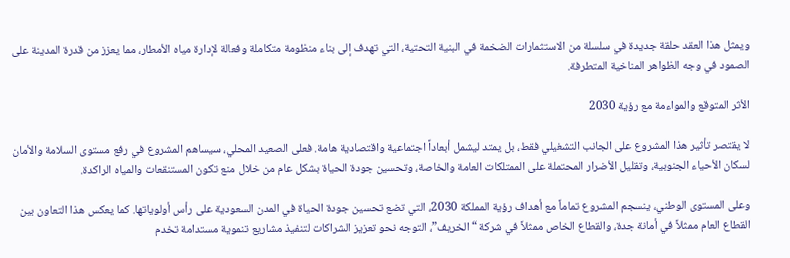ويمثل هذا العقد حلقة جديدة في سلسلة من الاستثمارات الضخمة في البنية التحتية، التي تهدف إلى بناء منظومة متكاملة وفعالة لإدارة مياه الأمطار، مما يعزز من قدرة المدينة على الصمود في وجه الظواهر المناخية المتطرفة.

الأثر المتوقع والمواءمة مع رؤية 2030

لا يقتصر تأثير هذا المشروع على الجانب التشغيلي فقط، بل يمتد ليشمل أبعاداً اجتماعية واقتصادية هامة. فعلى الصعيد المحلي، سيساهم المشروع في رفع مستوى السلامة والأمان لسكان الأحياء الجنوبية، وتقليل الأضرار المحتملة على الممتلكات العامة والخاصة، وتحسين جودة الحياة بشكل عام من خلال منع تكون المستنقعات والمياه الراكدة.

وعلى المستوى الوطني، ينسجم المشروع تماماً مع أهداف رؤية المملكة 2030، التي تضع تحسين جودة الحياة في المدن السعودية على رأس أولوياتها. كما يعكس هذا التعاون بين القطاع العام ممثلاً في أمانة جدة، والقطاع الخاص ممثلاً في شركة “الخريف”، التوجه نحو تعزيز الشراكات لتنفيذ مشاريع تنموية مستدامة تخدم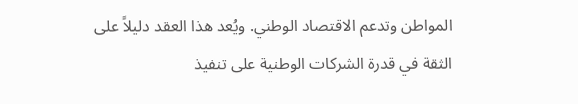المواطن وتدعم الاقتصاد الوطني. ويُعد هذا العقد دليلاً على الثقة في قدرة الشركات الوطنية على تنفيذ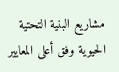مشاريع البنية التحتية الحيوية وفق أعلى المعايير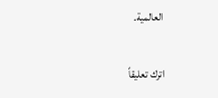العالمية.

اترك تعليقاً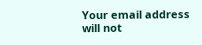Your email address will not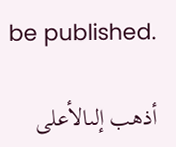be published.

أذهب إلىالأعلى